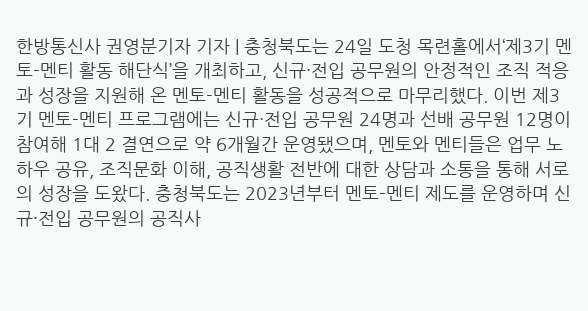한방통신사 권영분기자 기자 | 충청북도는 24일 도청 목련홀에서‘제3기 멘토-멘티 활동 해단식’을 개최하고, 신규·전입 공무원의 안정적인 조직 적응과 성장을 지원해 온 멘토-멘티 활동을 성공적으로 마무리했다. 이번 제3기 멘토-멘티 프로그램에는 신규·전입 공무원 24명과 선배 공무원 12명이 참여해 1대 2 결연으로 약 6개월간 운영됐으며, 멘토와 멘티들은 업무 노하우 공유, 조직문화 이해, 공직생활 전반에 대한 상담과 소통을 통해 서로의 성장을 도왔다. 충청북도는 2023년부터 멘토-멘티 제도를 운영하며 신규·전입 공무원의 공직사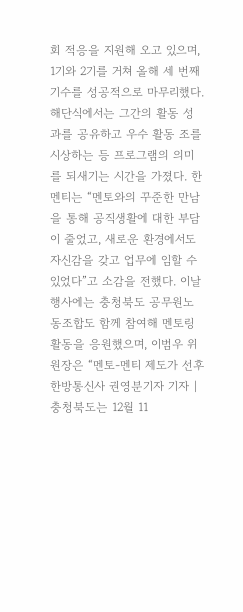회 적응을 지원해 오고 있으며, 1기와 2기를 거쳐 올해 세 번째 기수를 성공적으로 마무리했다. 해단식에서는 그간의 활동 성과를 공유하고 우수 활동 조를 시상하는 등 프로그램의 의미를 되새기는 시간을 가졌다. 한 멘티는 “멘토와의 꾸준한 만남을 통해 공직생활에 대한 부담이 줄었고, 새로운 환경에서도 자신감을 갖고 업무에 임할 수 있었다”고 소감을 전했다. 이날 행사에는 충청북도 공무원노동조합도 함께 참여해 멘토링 활동을 응원했으며, 이범우 위원장은 “멘토-멘티 제도가 선후
한방통신사 권영분기자 기자 | 충청북도는 12월 11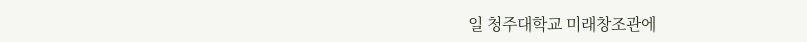일 청주대학교 미래창조관에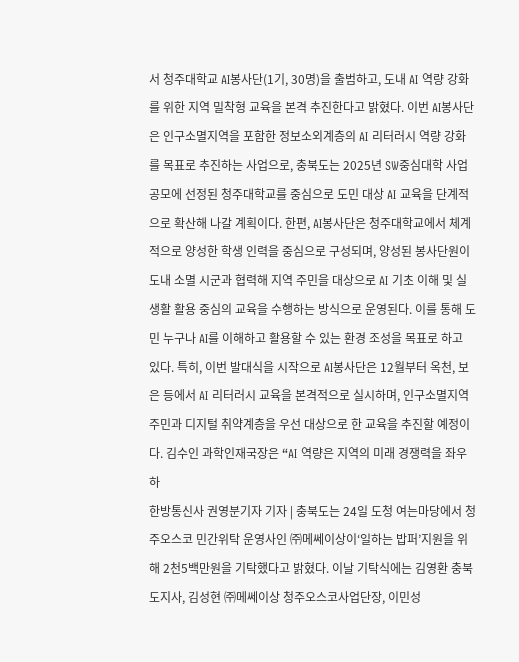서 청주대학교 AI봉사단(1기, 30명)을 출범하고, 도내 AI 역량 강화를 위한 지역 밀착형 교육을 본격 추진한다고 밝혔다. 이번 AI봉사단은 인구소멸지역을 포함한 정보소외계층의 AI 리터러시 역량 강화를 목표로 추진하는 사업으로, 충북도는 2025년 SW중심대학 사업 공모에 선정된 청주대학교를 중심으로 도민 대상 AI 교육을 단계적으로 확산해 나갈 계획이다. 한편, AI봉사단은 청주대학교에서 체계적으로 양성한 학생 인력을 중심으로 구성되며, 양성된 봉사단원이 도내 소멸 시군과 협력해 지역 주민을 대상으로 AI 기초 이해 및 실생활 활용 중심의 교육을 수행하는 방식으로 운영된다. 이를 통해 도민 누구나 AI를 이해하고 활용할 수 있는 환경 조성을 목표로 하고 있다. 특히, 이번 발대식을 시작으로 AI봉사단은 12월부터 옥천, 보은 등에서 AI 리터러시 교육을 본격적으로 실시하며, 인구소멸지역 주민과 디지털 취약계층을 우선 대상으로 한 교육을 추진할 예정이다. 김수인 과학인재국장은 “AI 역량은 지역의 미래 경쟁력을 좌우하
한방통신사 권영분기자 기자 | 충북도는 24일 도청 여는마당에서 청주오스코 민간위탁 운영사인 ㈜메쎄이상이‘일하는 밥퍼’지원을 위해 2천5백만원을 기탁했다고 밝혔다. 이날 기탁식에는 김영환 충북도지사, 김성현 ㈜메쎄이상 청주오스코사업단장, 이민성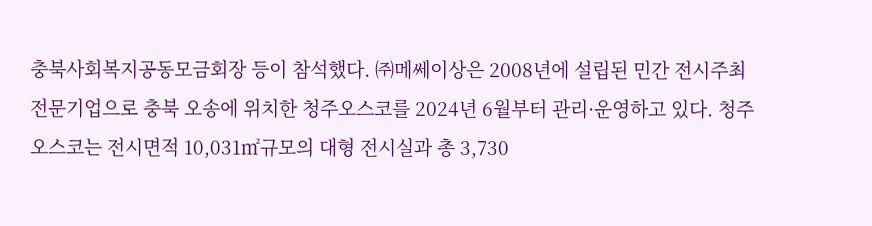충북사회복지공동모금회장 등이 참석했다. ㈜메쎄이상은 2008년에 설립된 민간 전시주최 전문기업으로 충북 오송에 위치한 청주오스코를 2024년 6월부터 관리·운영하고 있다. 청주오스코는 전시면적 10,031㎡규모의 대형 전시실과 총 3,730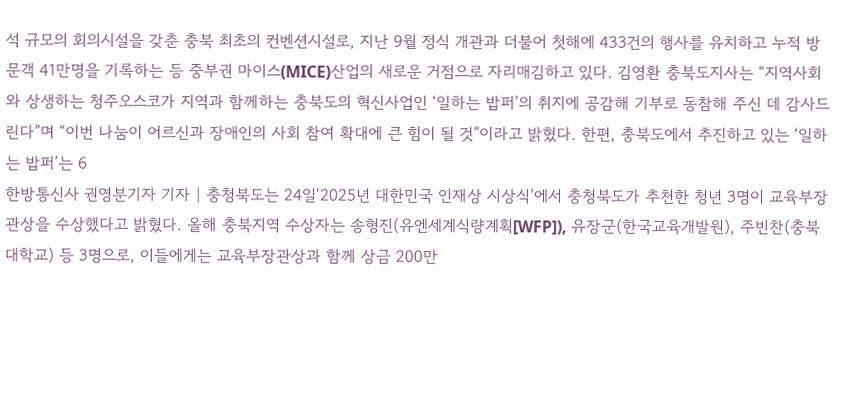석 규모의 회의시설을 갖춘 충북 최초의 컨벤션시설로, 지난 9월 정식 개관과 더불어 첫해에 433건의 행사를 유치하고 누적 방문객 41만명을 기록하는 등 중부권 마이스(MICE)산업의 새로운 거점으로 자리매김하고 있다. 김영환 충북도지사는 “지역사회와 상생하는 청주오스코가 지역과 함께하는 충북도의 혁신사업인 ‘일하는 밥퍼’의 취지에 공감해 기부로 동참해 주신 데 감사드린다”며 “이번 나눔이 어르신과 장애인의 사회 참여 확대에 큰 힘이 될 것”이라고 밝혔다. 한편, 충북도에서 추진하고 있는 ‘일하는 밥퍼’는 6
한방통신사 권영분기자 기자 | 충청북도는 24일‘2025년 대한민국 인재상 시상식’에서 충청북도가 추천한 청년 3명이 교육부장관상을 수상했다고 밝혔다. 올해 충북지역 수상자는 송형진(유엔세계식량계획[WFP]), 유장군(한국교육개발원), 주빈찬(충북대학교) 등 3명으로, 이들에게는 교육부장관상과 함께 상금 200만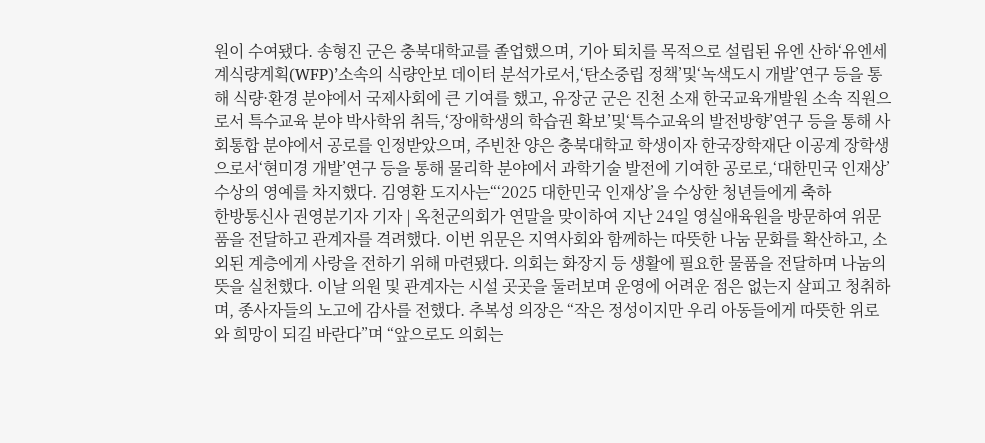원이 수여됐다. 송형진 군은 충북대학교를 졸업했으며, 기아 퇴치를 목적으로 설립된 유엔 산하‘유엔세계식량계획(WFP)’소속의 식량안보 데이터 분석가로서,‘탄소중립 정책’및‘녹색도시 개발’연구 등을 통해 식량·환경 분야에서 국제사회에 큰 기여를 했고, 유장군 군은 진천 소재 한국교육개발원 소속 직원으로서 특수교육 분야 박사학위 취득,‘장애학생의 학습권 확보’및‘특수교육의 발전방향’연구 등을 통해 사회통합 분야에서 공로를 인정받았으며, 주빈찬 양은 충북대학교 학생이자 한국장학재단 이공계 장학생으로서‘현미경 개발’연구 등을 통해 물리학 분야에서 과학기술 발전에 기여한 공로로,‘대한민국 인재상’수상의 영예를 차지했다. 김영환 도지사는“‘2025 대한민국 인재상’을 수상한 청년들에게 축하
한방통신사 권영분기자 기자 | 옥천군의회가 연말을 맞이하여 지난 24일 영실애육원을 방문하여 위문품을 전달하고 관계자를 격려했다. 이번 위문은 지역사회와 함께하는 따뜻한 나눔 문화를 확산하고, 소외된 계층에게 사랑을 전하기 위해 마련됐다. 의회는 화장지 등 생활에 필요한 물품을 전달하며 나눔의 뜻을 실천했다. 이날 의원 및 관계자는 시설 곳곳을 둘러보며 운영에 어려운 점은 없는지 살피고 청취하며, 종사자들의 노고에 감사를 전했다. 추복성 의장은 “작은 정성이지만 우리 아동들에게 따뜻한 위로와 희망이 되길 바란다”며 “앞으로도 의회는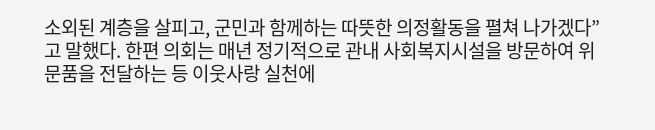소외된 계층을 살피고, 군민과 함께하는 따뜻한 의정활동을 펼쳐 나가겠다”고 말했다. 한편 의회는 매년 정기적으로 관내 사회복지시설을 방문하여 위문품을 전달하는 등 이웃사랑 실천에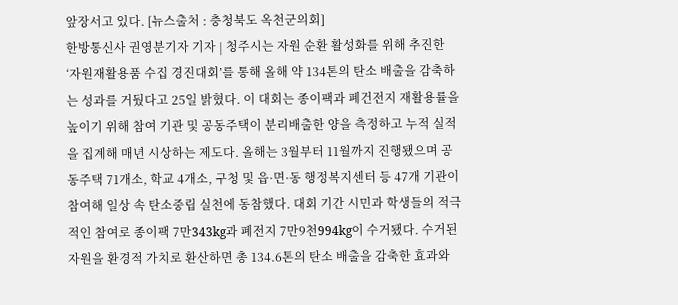앞장서고 있다. [뉴스출처 : 충청북도 옥천군의회]
한방통신사 권영분기자 기자 | 청주시는 자원 순환 활성화를 위해 추진한 ‘자원재활용품 수집 경진대회’를 통해 올해 약 134톤의 탄소 배출을 감축하는 성과를 거뒀다고 25일 밝혔다. 이 대회는 종이팩과 폐건전지 재활용률을 높이기 위해 참여 기관 및 공동주택이 분리배출한 양을 측정하고 누적 실적을 집계해 매년 시상하는 제도다. 올해는 3월부터 11월까지 진행됐으며 공동주택 71개소, 학교 4개소, 구청 및 읍·면·동 행정복지센터 등 47개 기관이 참여해 일상 속 탄소중립 실천에 동참했다. 대회 기간 시민과 학생들의 적극적인 참여로 종이팩 7만343kg과 폐전지 7만9천994kg이 수거됐다. 수거된 자원을 환경적 가치로 환산하면 총 134.6톤의 탄소 배출을 감축한 효과와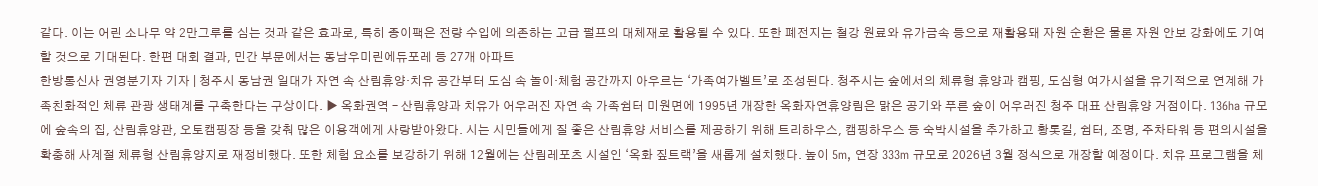같다. 이는 어린 소나무 약 2만그루를 심는 것과 같은 효과로, 특히 종이팩은 전량 수입에 의존하는 고급 펄프의 대체재로 활용될 수 있다. 또한 폐전지는 철강 원료와 유가금속 등으로 재활용돼 자원 순환은 물론 자원 안보 강화에도 기여할 것으로 기대된다. 한편 대회 결과, 민간 부문에서는 동남우미린에듀포레 등 27개 아파트
한방통신사 권영분기자 기자 | 청주시 동남권 일대가 자연 속 산림휴양·치유 공간부터 도심 속 놀이·체험 공간까지 아우르는 ‘가족여가벨트’로 조성된다. 청주시는 숲에서의 체류형 휴양과 캠핑, 도심형 여가시설을 유기적으로 연계해 가족친화적인 체류 관광 생태계를 구축한다는 구상이다. ▶ 옥화권역 – 산림휴양과 치유가 어우러진 자연 속 가족쉼터 미원면에 1995년 개장한 옥화자연휴양림은 맑은 공기와 푸른 숲이 어우러진 청주 대표 산림휴양 거점이다. 136ha 규모에 숲속의 집, 산림휴양관, 오토캠핑장 등을 갖춰 많은 이용객에게 사랑받아왔다. 시는 시민들에게 질 좋은 산림휴양 서비스를 제공하기 위해 트리하우스, 캠핑하우스 등 숙박시설을 추가하고 황톳길, 쉼터, 조명, 주차타워 등 편의시설을 확충해 사계절 체류형 산림휴양지로 재정비했다. 또한 체험 요소를 보강하기 위해 12월에는 산림레포츠 시설인 ‘옥화 짚트랙’을 새롭게 설치했다. 높이 5m, 연장 333m 규모로 2026년 3월 정식으로 개장할 예정이다. 치유 프로그램을 체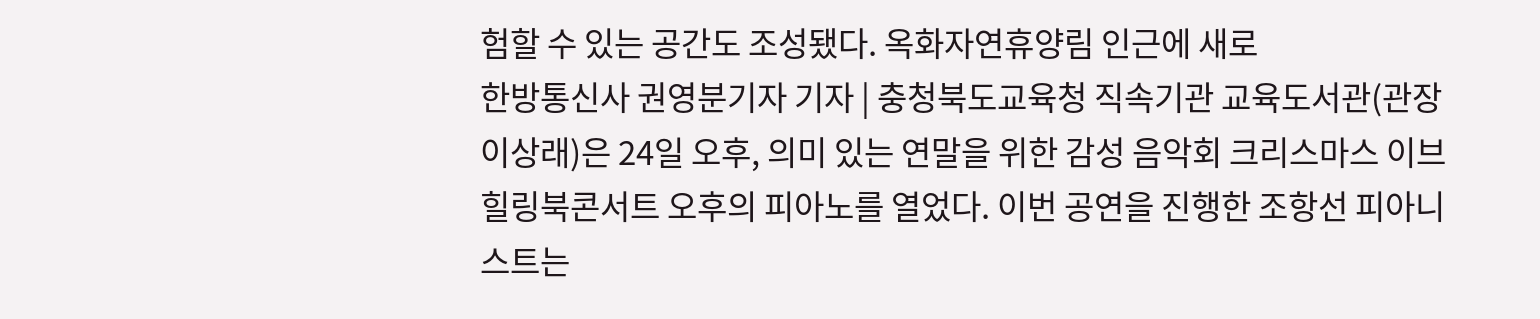험할 수 있는 공간도 조성됐다. 옥화자연휴양림 인근에 새로
한방통신사 권영분기자 기자 | 충청북도교육청 직속기관 교육도서관(관장 이상래)은 24일 오후, 의미 있는 연말을 위한 감성 음악회 크리스마스 이브 힐링북콘서트 오후의 피아노를 열었다. 이번 공연을 진행한 조항선 피아니스트는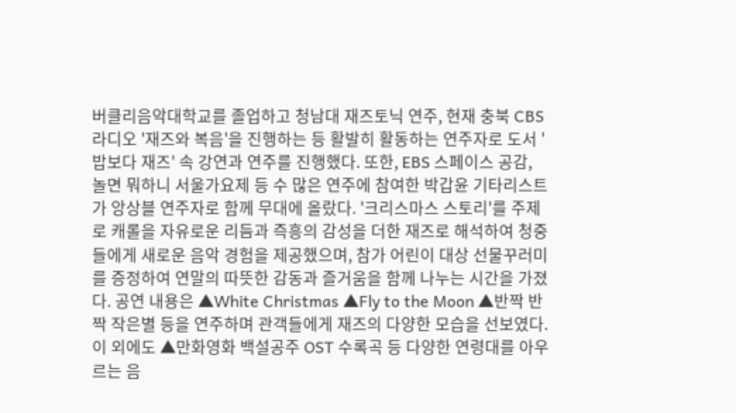버클리음악대학교를 졸업하고 청남대 재즈토닉 연주, 현재 충북 CBS라디오 '재즈와 복음'을 진행하는 등 활발히 활동하는 연주자로 도서 '밥보다 재즈' 속 강연과 연주를 진행했다. 또한, EBS 스페이스 공감, 놀면 뭐하니 서울가요제 등 수 많은 연주에 참여한 박갑윤 기타리스트가 앙상블 연주자로 함께 무대에 올랐다. '크리스마스 스토리'를 주제로 캐롤을 자유로운 리듬과 즉흥의 감성을 더한 재즈로 해석하여 청중들에게 새로운 음악 경험을 제공했으며, 참가 어린이 대상 선물꾸러미를 증정하여 연말의 따뜻한 감동과 즐거움을 함께 나누는 시간을 가졌다. 공연 내용은 ▲White Christmas ▲Fly to the Moon ▲반짝 반짝 작은별 등을 연주하며 관객들에게 재즈의 다양한 모습을 선보였다. 이 외에도 ▲만화영화 백설공주 OST 수록곡 등 다양한 연령대를 아우르는 음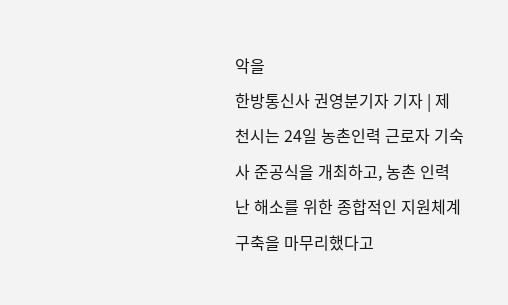악을
한방통신사 권영분기자 기자 | 제천시는 24일 농촌인력 근로자 기숙사 준공식을 개최하고, 농촌 인력난 해소를 위한 종합적인 지원체계 구축을 마무리했다고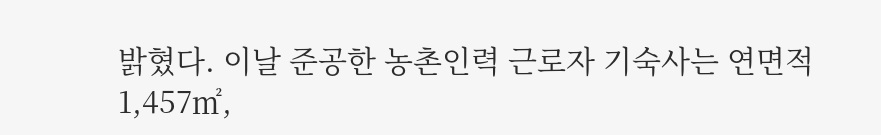밝혔다. 이날 준공한 농촌인력 근로자 기숙사는 연면적 1,457㎡,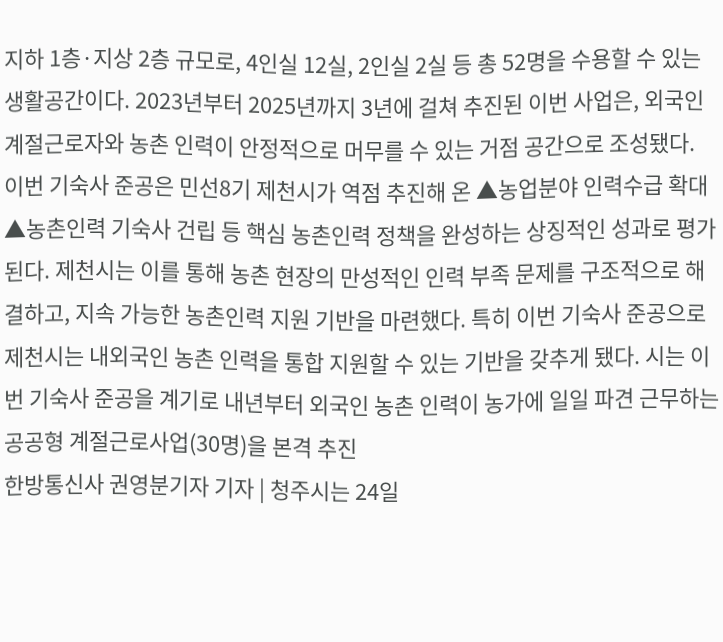지하 1층·지상 2층 규모로, 4인실 12실, 2인실 2실 등 총 52명을 수용할 수 있는 생활공간이다. 2023년부터 2025년까지 3년에 걸쳐 추진된 이번 사업은, 외국인 계절근로자와 농촌 인력이 안정적으로 머무를 수 있는 거점 공간으로 조성됐다. 이번 기숙사 준공은 민선8기 제천시가 역점 추진해 온 ▲농업분야 인력수급 확대 ▲농촌인력 기숙사 건립 등 핵심 농촌인력 정책을 완성하는 상징적인 성과로 평가된다. 제천시는 이를 통해 농촌 현장의 만성적인 인력 부족 문제를 구조적으로 해결하고, 지속 가능한 농촌인력 지원 기반을 마련했다. 특히 이번 기숙사 준공으로 제천시는 내외국인 농촌 인력을 통합 지원할 수 있는 기반을 갖추게 됐다. 시는 이번 기숙사 준공을 계기로 내년부터 외국인 농촌 인력이 농가에 일일 파견 근무하는 공공형 계절근로사업(30명)을 본격 추진
한방통신사 권영분기자 기자 | 청주시는 24일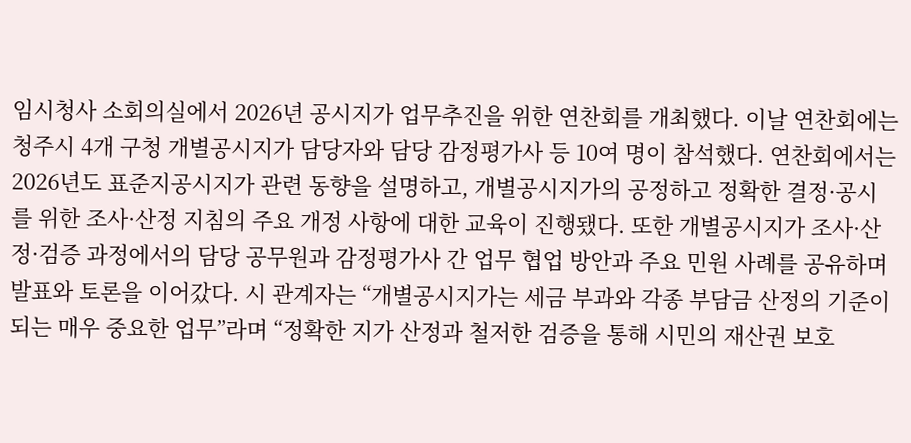임시청사 소회의실에서 2026년 공시지가 업무추진을 위한 연찬회를 개최했다. 이날 연찬회에는 청주시 4개 구청 개별공시지가 담당자와 담당 감정평가사 등 10여 명이 참석했다. 연찬회에서는 2026년도 표준지공시지가 관련 동향을 설명하고, 개별공시지가의 공정하고 정확한 결정·공시를 위한 조사·산정 지침의 주요 개정 사항에 대한 교육이 진행됐다. 또한 개별공시지가 조사·산정·검증 과정에서의 담당 공무원과 감정평가사 간 업무 협업 방안과 주요 민원 사례를 공유하며 발표와 토론을 이어갔다. 시 관계자는 “개별공시지가는 세금 부과와 각종 부담금 산정의 기준이 되는 매우 중요한 업무”라며 “정확한 지가 산정과 철저한 검증을 통해 시민의 재산권 보호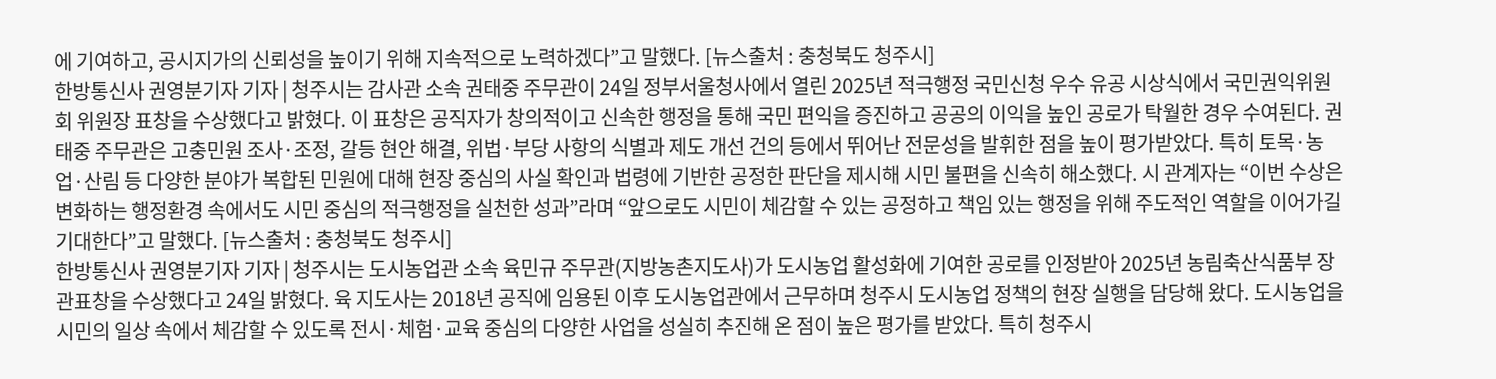에 기여하고, 공시지가의 신뢰성을 높이기 위해 지속적으로 노력하겠다”고 말했다. [뉴스출처 : 충청북도 청주시]
한방통신사 권영분기자 기자 | 청주시는 감사관 소속 권태중 주무관이 24일 정부서울청사에서 열린 2025년 적극행정 국민신청 우수 유공 시상식에서 국민권익위원회 위원장 표창을 수상했다고 밝혔다. 이 표창은 공직자가 창의적이고 신속한 행정을 통해 국민 편익을 증진하고 공공의 이익을 높인 공로가 탁월한 경우 수여된다. 권태중 주무관은 고충민원 조사·조정, 갈등 현안 해결, 위법·부당 사항의 식별과 제도 개선 건의 등에서 뛰어난 전문성을 발휘한 점을 높이 평가받았다. 특히 토목·농업·산림 등 다양한 분야가 복합된 민원에 대해 현장 중심의 사실 확인과 법령에 기반한 공정한 판단을 제시해 시민 불편을 신속히 해소했다. 시 관계자는 “이번 수상은 변화하는 행정환경 속에서도 시민 중심의 적극행정을 실천한 성과”라며 “앞으로도 시민이 체감할 수 있는 공정하고 책임 있는 행정을 위해 주도적인 역할을 이어가길 기대한다”고 말했다. [뉴스출처 : 충청북도 청주시]
한방통신사 권영분기자 기자 | 청주시는 도시농업관 소속 육민규 주무관(지방농촌지도사)가 도시농업 활성화에 기여한 공로를 인정받아 2025년 농림축산식품부 장관표창을 수상했다고 24일 밝혔다. 육 지도사는 2018년 공직에 임용된 이후 도시농업관에서 근무하며 청주시 도시농업 정책의 현장 실행을 담당해 왔다. 도시농업을 시민의 일상 속에서 체감할 수 있도록 전시·체험·교육 중심의 다양한 사업을 성실히 추진해 온 점이 높은 평가를 받았다. 특히 청주시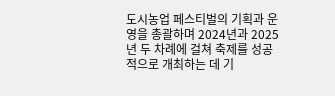도시농업 페스티벌의 기획과 운영을 총괄하며 2024년과 2025년 두 차례에 걸쳐 축제를 성공적으로 개최하는 데 기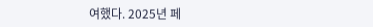여했다. 2025년 페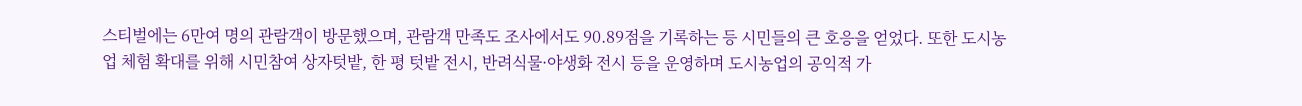스티벌에는 6만여 명의 관람객이 방문했으며, 관람객 만족도 조사에서도 90.89점을 기록하는 등 시민들의 큰 호응을 얻었다. 또한 도시농업 체험 확대를 위해 시민참여 상자텃밭, 한 평 텃밭 전시, 반려식물·야생화 전시 등을 운영하며 도시농업의 공익적 가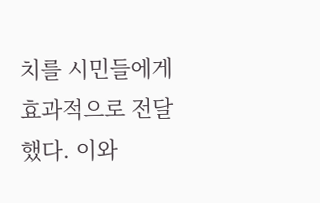치를 시민들에게 효과적으로 전달했다. 이와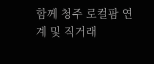함께 청주 로컬팜 연계 및 직거래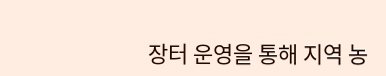장터 운영을 통해 지역 농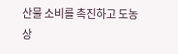산물 소비를 촉진하고 도농 상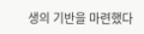생의 기반을 마련했다